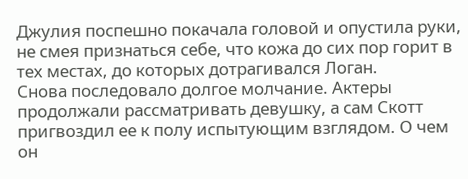Джулия поспешно покачала головой и опустила руки, не смея признаться себе, что кожа до сих пор горит в тех местах, до которых дотрагивался Логан.
Снова последовало долгое молчание. Актеры продолжали рассматривать девушку, а сам Скотт пригвоздил ее к полу испытующим взглядом. О чем он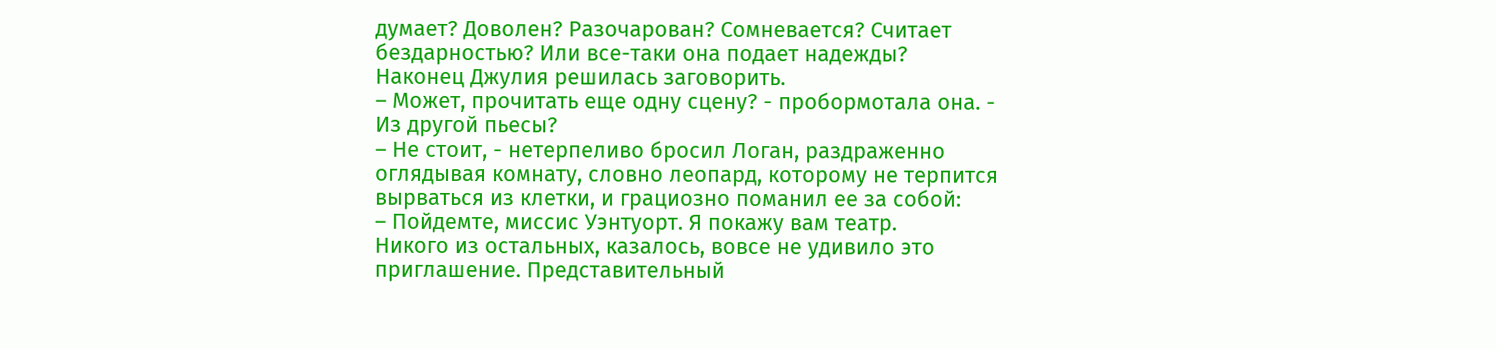думает? Доволен? Разочарован? Сомневается? Считает бездарностью? Или все-таки она подает надежды?
Наконец Джулия решилась заговорить.
– Может, прочитать еще одну сцену? - пробормотала она. - Из другой пьесы?
– Не стоит, - нетерпеливо бросил Логан, раздраженно оглядывая комнату, словно леопард, которому не терпится вырваться из клетки, и грациозно поманил ее за собой:
– Пойдемте, миссис Уэнтуорт. Я покажу вам театр.
Никого из остальных, казалось, вовсе не удивило это приглашение. Представительный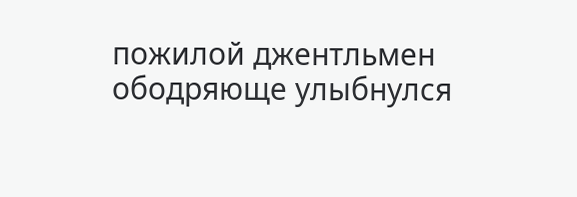пожилой джентльмен ободряюще улыбнулся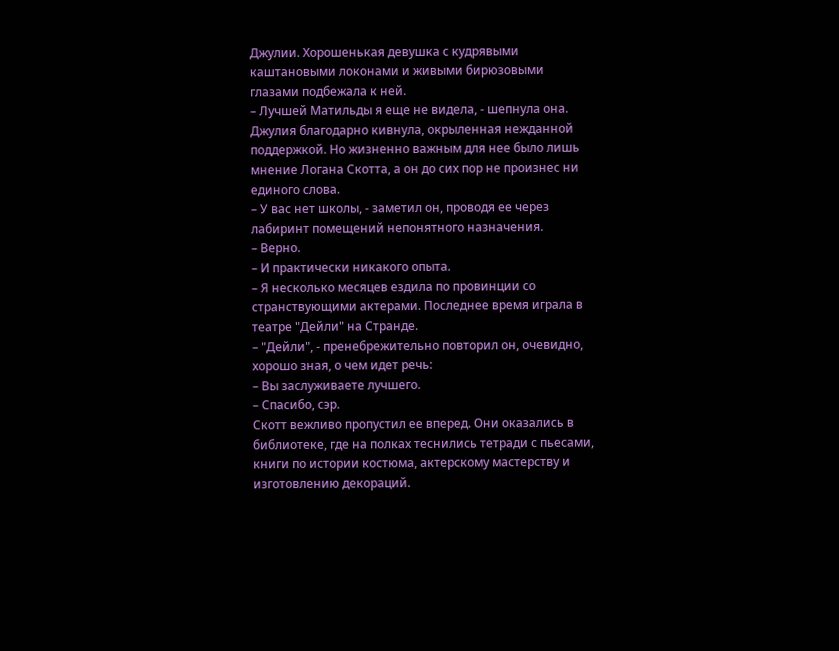Джулии. Хорошенькая девушка с кудрявыми каштановыми локонами и живыми бирюзовыми глазами подбежала к ней.
– Лучшей Матильды я еще не видела, - шепнула она. Джулия благодарно кивнула, окрыленная нежданной поддержкой. Но жизненно важным для нее было лишь мнение Логана Скотта, а он до сих пор не произнес ни единого слова.
– У вас нет школы, - заметил он, проводя ее через лабиринт помещений непонятного назначения.
– Верно.
– И практически никакого опыта.
– Я несколько месяцев ездила по провинции со странствующими актерами. Последнее время играла в театре "Дейли" на Странде.
– "Дейли", - пренебрежительно повторил он, очевидно, хорошо зная, о чем идет речь:
– Вы заслуживаете лучшего.
– Спасибо, сэр.
Скотт вежливо пропустил ее вперед. Они оказались в библиотеке, где на полках теснились тетради с пьесами, книги по истории костюма, актерскому мастерству и изготовлению декораций.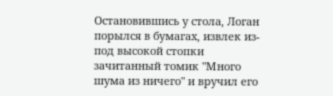Остановившись у стола, Логан порылся в бумагах, извлек из-под высокой стопки зачитанный томик "Много шума из ничего" и вручил его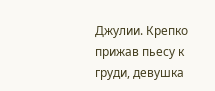Джулии. Крепко прижав пьесу к груди, девушка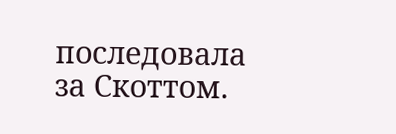последовала за Скоттом.